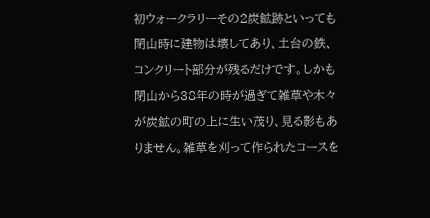初ウォークラリーその2炭鉱跡といっても閉山時に建物は壊してあり、土台の鉄、コンクリート部分が残るだけです。しかも閉山から38年の時が過ぎて雑草や木々が炭鉱の町の上に生い茂り、見る影もありません。雑草を刈って作られたコースを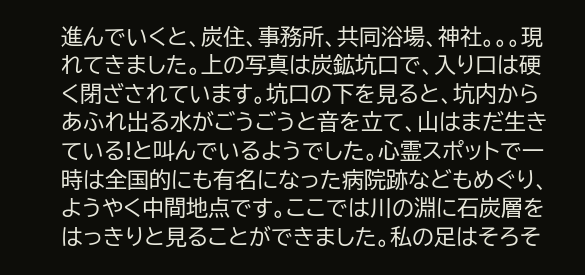進んでいくと、炭住、事務所、共同浴場、神社。。。現れてきました。上の写真は炭鉱坑口で、入り口は硬く閉ざされています。坑口の下を見ると、坑内からあふれ出る水がごうごうと音を立て、山はまだ生きている!と叫んでいるようでした。心霊スポットで一時は全国的にも有名になった病院跡などもめぐり、ようやく中間地点です。ここでは川の淵に石炭層をはっきりと見ることができました。私の足はそろそ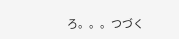ろ。。。つづく